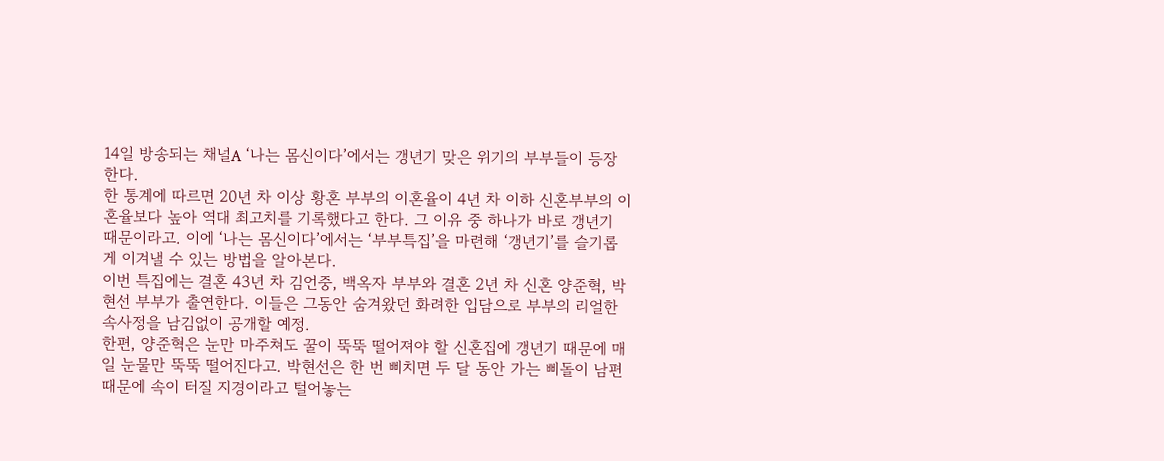14일 방송되는 채널A ‘나는 몸신이다’에서는 갱년기 맞은 위기의 부부들이 등장한다.
한 통계에 따르면 20년 차 이상 황혼 부부의 이혼율이 4년 차 이하 신혼부부의 이혼율보다 높아 역대 최고치를 기록했다고 한다. 그 이유 중 하나가 바로 갱년기 때문이라고. 이에 ‘나는 몸신이다’에서는 ‘부부특집’을 마련해 ‘갱년기’를 슬기롭게 이겨낼 수 있는 방법을 알아본다.
이번 특집에는 결혼 43년 차 김언중, 백옥자 부부와 결혼 2년 차 신혼 양준혁, 박현선 부부가 출연한다. 이들은 그동안 숨겨왔던 화려한 입담으로 부부의 리얼한 속사정을 남김없이 공개할 예정.
한편, 양준혁은 눈만 마주쳐도 꿀이 뚝뚝 떨어져야 할 신혼집에 갱년기 때문에 매일 눈물만 뚝뚝 떨어진다고. 박현선은 한 번 삐치면 두 달 동안 가는 삐돌이 남편 때문에 속이 터질 지경이라고 털어놓는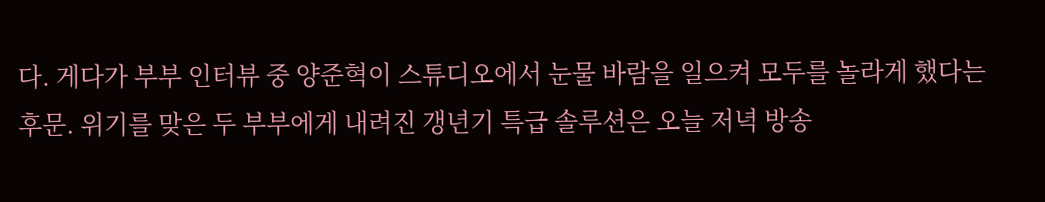다. 게다가 부부 인터뷰 중 양준혁이 스튜디오에서 눈물 바람을 일으켜 모두를 놀라게 했다는 후문. 위기를 맞은 두 부부에게 내려진 갱년기 특급 솔루션은 오늘 저녁 방송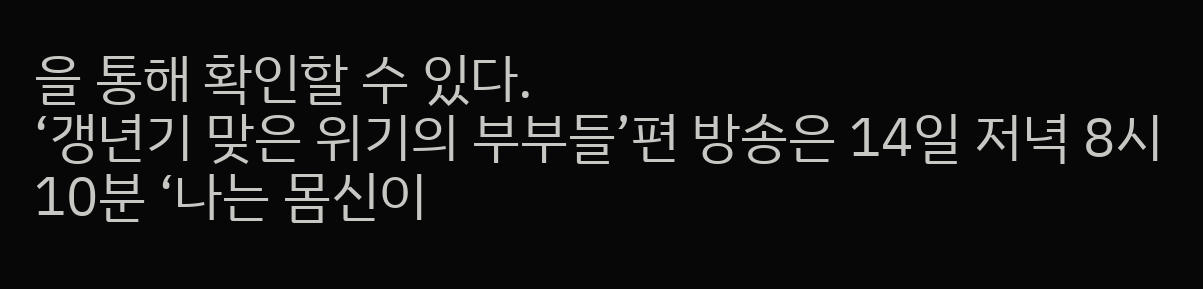을 통해 확인할 수 있다.
‘갱년기 맞은 위기의 부부들’편 방송은 14일 저녁 8시 10분 ‘나는 몸신이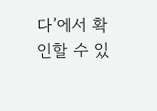다’에서 확인할 수 있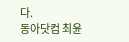다.
동아닷컴 최윤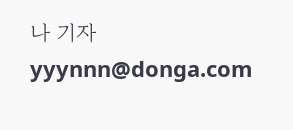나 기자 yyynnn@donga.com